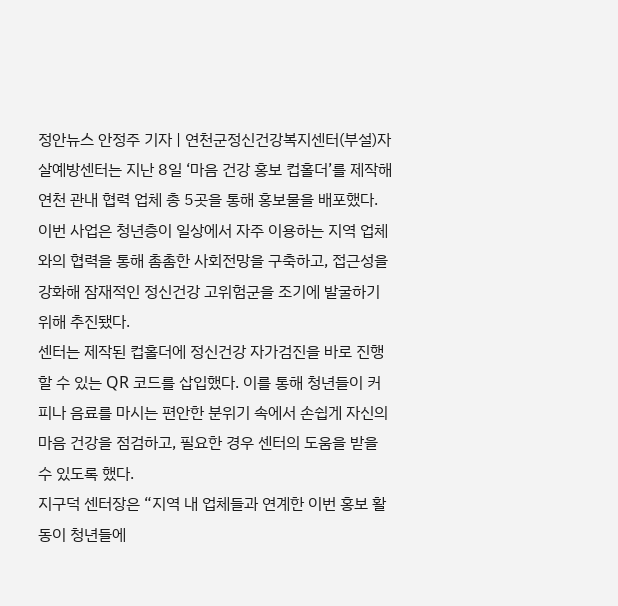정안뉴스 안정주 기자 | 연천군정신건강복지센터(부설)자살예방센터는 지난 8일 ‘마음 건강 홍보 컵홀더’를 제작해 연천 관내 협력 업체 총 5곳을 통해 홍보물을 배포했다.
이번 사업은 청년층이 일상에서 자주 이용하는 지역 업체와의 협력을 통해 촘촘한 사회전망을 구축하고, 접근성을 강화해 잠재적인 정신건강 고위험군을 조기에 발굴하기 위해 추진됐다.
센터는 제작된 컵홀더에 정신건강 자가검진을 바로 진행할 수 있는 QR 코드를 삽입했다. 이를 통해 청년들이 커피나 음료를 마시는 편안한 분위기 속에서 손쉽게 자신의 마음 건강을 점검하고, 필요한 경우 센터의 도움을 받을 수 있도록 했다.
지구덕 센터장은 “지역 내 업체들과 연계한 이번 홍보 활동이 청년들에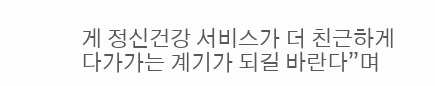게 정신건강 서비스가 더 친근하게 다가가는 계기가 되길 바란다”며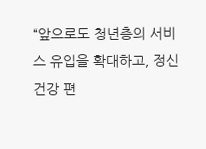“앞으로도 청년층의 서비스 유입을 확대하고, 정신건강 편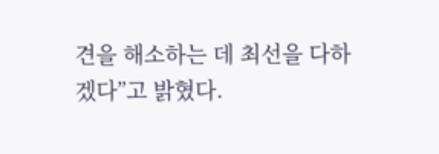견을 해소하는 데 최선을 다하겠다”고 밝혔다.